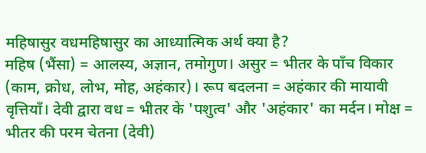महिषासुर वधमहिषासुर का आध्यात्मिक अर्थ क्या है?
महिष (भैंसा) = आलस्य, अज्ञान, तमोगुण। असुर = भीतर के पाँच विकार (काम, क्रोध, लोभ, मोह, अहंकार)। रूप बदलना = अहंकार की मायावी वृत्तियाँ। देवी द्वारा वध = भीतर के 'पशुत्व' और 'अहंकार' का मर्दन। मोक्ष = भीतर की परम चेतना (देवी)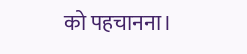को पहचानना।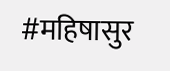#महिषासुर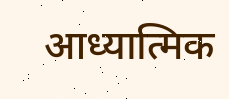आध्यात्मिक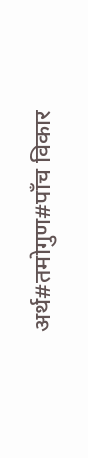अर्थ#तमोगुण#पाँच विकार